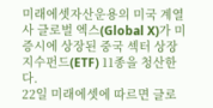미래에셋자산운용의 미국 계열사 글로벌 엑스(Global X)가 미 증시에 상장된 중국 섹터 상장지수펀드(ETF) 11종을 청산한다.
22일 미래에셋에 따르면 글로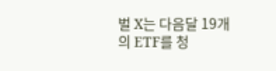벌 X는 다음달 19개의 ETF를 청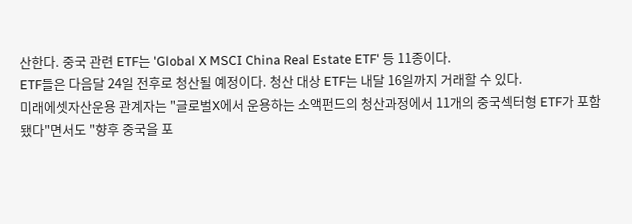산한다. 중국 관련 ETF는 'Global X MSCI China Real Estate ETF' 등 11종이다.
ETF들은 다음달 24일 전후로 청산될 예정이다. 청산 대상 ETF는 내달 16일까지 거래할 수 있다.
미래에셋자산운용 관계자는 "글로벌X에서 운용하는 소액펀드의 청산과정에서 11개의 중국섹터형 ETF가 포함됐다"면서도 "향후 중국을 포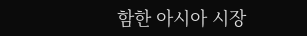함한 아시아 시장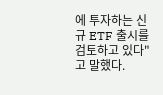에 투자하는 신규 ETF 출시를 검토하고 있다"고 말했다.